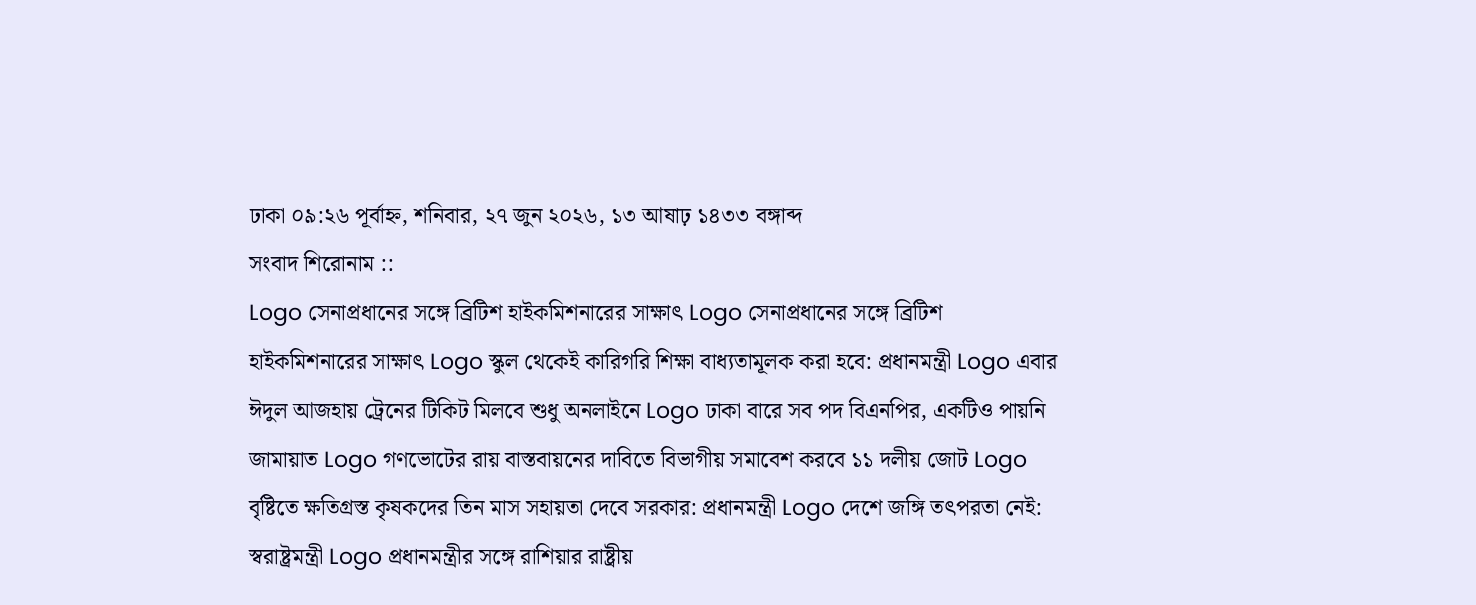ঢাকা ০৯:২৬ পূর্বাহ্ন, শনিবার, ২৭ জুন ২০২৬, ১৩ আষাঢ় ১৪৩৩ বঙ্গাব্দ
সংবাদ শিরোনাম ::
Logo সেনাপ্রধানের সঙ্গে ব্রিটিশ হাইকমিশনারের সাক্ষাৎ Logo সেনাপ্রধানের সঙ্গে ব্রিটিশ হাইকমিশনারের সাক্ষাৎ Logo স্কুল থেকেই কারিগরি শিক্ষা বাধ্যতামূলক করা হবে: প্রধানমন্ত্রী Logo এবার ঈদুল আজহায় ট্রেনের টিকিট মিলবে শুধু অনলাইনে Logo ঢাকা বারে সব পদ বিএনপির, একটিও পায়নি জামায়াত Logo গণভোটের রায় বাস্তবায়নের দাবিতে বিভাগীয় সমাবেশ করবে ১১ দলীয় জোট Logo বৃষ্টিতে ক্ষতিগ্রস্ত কৃষকদের তিন মাস সহায়তা দেবে সরকার: প্রধানমন্ত্রী Logo দেশে জঙ্গি তৎপরতা নেই: স্বরাষ্ট্রমন্ত্রী Logo প্রধানমন্ত্রীর সঙ্গে রাশিয়ার রাষ্ট্রীয়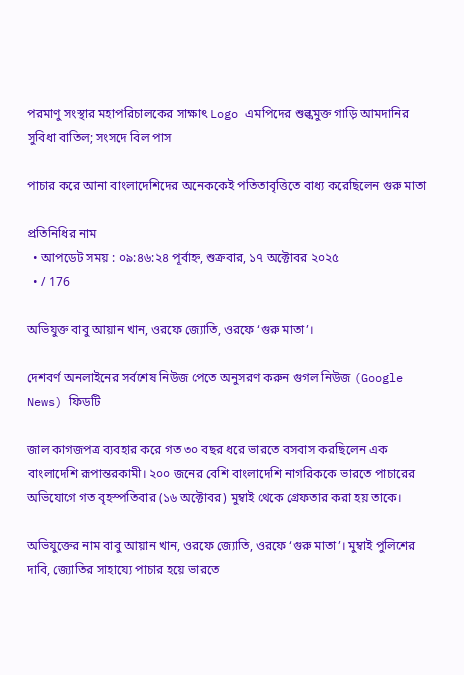পরমাণু সংস্থার মহাপরিচালকের সাক্ষাৎ Logo এমপিদের শুল্কমুক্ত গাড়ি আমদানির সুবিধা বাতিল; সংসদে বিল পাস

পাচার করে আনা বাংলাদেশিদের অনেককেই পতিতাবৃত্তিতে বাধ্য করেছিলেন গুরু মাতা

প্রতিনিধির নাম
  • আপডেট সময় : ০৯:৪৬:২৪ পূর্বাহ্ন, শুক্রবার, ১৭ অক্টোবর ২০২৫
  • / 176

অভিযুক্ত বাবু আয়ান খান, ওরফে জ্যোতি, ওরফে ‘গুরু মাতা’।

দেশবর্ণ অনলাইনের সর্বশেষ নিউজ পেতে অনুসরণ করুন গুগল নিউজ (Google News) ফিডটি

জাল কাগজপত্র ব্যবহার করে গত ৩০ বছর ধরে ভারতে বসবাস করছিলেন এক বাংলাদেশি রূপান্তরকামী। ২০০ জনের বেশি বাংলাদেশি নাগরিককে ভারতে পাচারের অভিযোগে গত বৃহস্পতিবার (১৬ অক্টোবর) মুম্বাই থেকে গ্রেফতার করা হয় তাকে।

অভিযুক্তের নাম বাবু আয়ান খান, ওরফে জ্যোতি, ওরফে ‘গুরু মাতা’। মুম্বাই পুলিশের দাবি, জ্যোতির সাহায্যে পাচার হয়ে ভারতে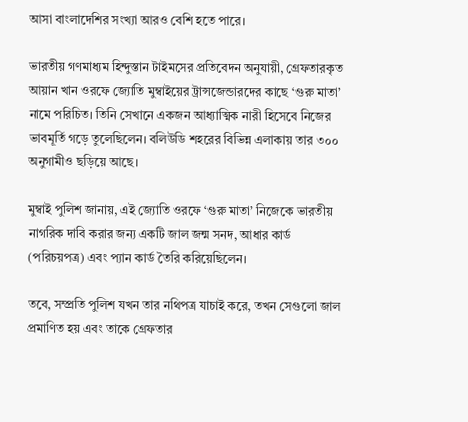আসা বাংলাদেশির সংখ্যা আরও বেশি হতে পারে।

ভারতীয় গণমাধ্যম হিন্দুস্তান টাইমসের প্রতিবেদন অনুযায়ী, গ্রেফতারকৃত আয়ান খান ওরফে জ্যোতি মুম্বাইয়ের ট্রান্সজেন্ডারদের কাছে ‘গুরু মাতা’ নামে পরিচিত। তিনি সেখানে একজন আধ্যাত্মিক নারী হিসেবে নিজের ভাবমূর্তি গড়ে তুলেছিলেন। বলিউডি শহরের বিভিন্ন এলাকায় তার ৩০০ অনুগামীও ছড়িয়ে আছে।

মুম্বাই পুলিশ জানায়, এই জ্যোতি ওরফে ‘গুরু মাতা’ নিজেকে ভারতীয় নাগরিক দাবি করার জন্য একটি জাল জন্ম সনদ, আধার কার্ড (পরিচয়পত্র) এবং প্যান কার্ড তৈরি করিয়েছিলেন।

তবে, সম্প্রতি পুলিশ যখন তার নথিপত্র যাচাই করে, তখন সেগুলো জাল প্রমাণিত হয় এবং তাকে গ্রেফতার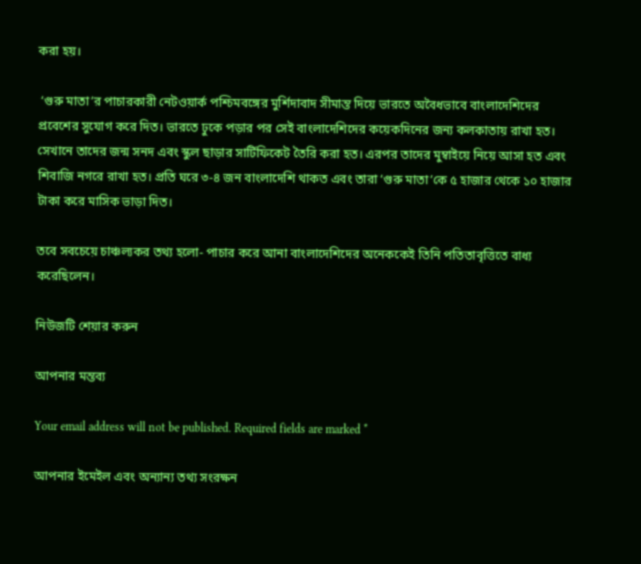করা হয়।

 ‘গুরু মাতা’র পাচারকারী নেটওয়ার্ক পশ্চিমবঙ্গের মুর্শিদাবাদ সীমান্ত দিয়ে ভারতে অবৈধভাবে বাংলাদেশিদের প্রবেশের সুযোগ করে দিত। ভারতে ঢুকে পড়ার পর সেই বাংলাদেশিদের কয়েকদিনের জন্য কলকাতায় রাখা হত। সেখানে তাদের জন্ম সনদ এবং স্কুল ছাড়ার সার্টিফিকেট তৈরি করা হত। এরপর তাদের মুম্বাইয়ে নিয়ে আসা হত এবং শিবাজি নগরে রাখা হত। প্রতি ঘরে ৩-৪ জন বাংলাদেশি থাকত এবং তারা ‘গুরু মাতা’কে ৫ হাজার থেকে ১০ হাজার টাকা করে মাসিক ভাড়া দিত।

তবে সবচেয়ে চাঞ্চল্যকর তথ্য হলো- পাচার করে আনা বাংলাদেশিদের অনেককেই তিনি পতিতাবৃত্তিতে বাধ্য করেছিলেন।

নিউজটি শেয়ার করুন

আপনার মন্তব্য

Your email address will not be published. Required fields are marked *

আপনার ইমেইল এবং অন্যান্য তথ্য সংরক্ষন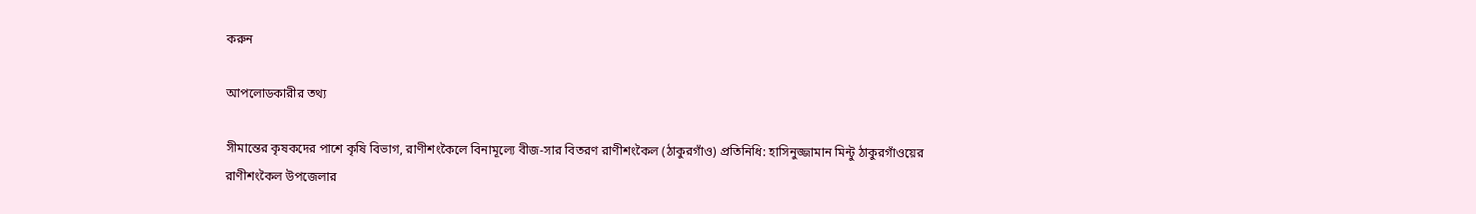করুন

আপলোডকারীর তথ্য

সীমান্তের কৃষকদের পাশে কৃষি বিভাগ, রাণীশংকৈলে বিনামূল্যে বীজ-সার বিতরণ রাণীশংকৈল (ঠাকুরগাঁও) প্রতিনিধি: হাসিনুজ্জামান মিন্টু ঠাকুরগাঁওয়ের রাণীশংকৈল উপজেলার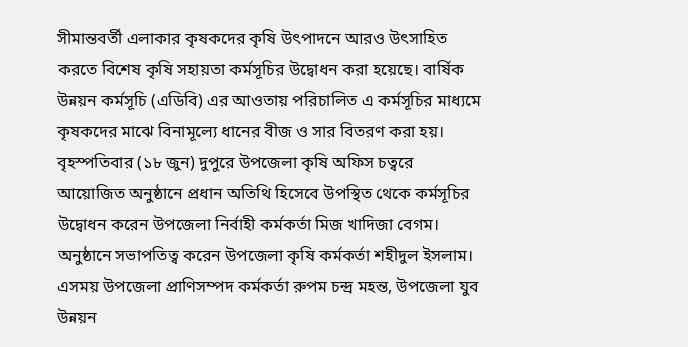সীমান্তবর্তী এলাকার কৃষকদের কৃষি উৎপাদনে আরও উৎসাহিত করতে বিশেষ কৃষি সহায়তা কর্মসূচির উদ্বোধন করা হয়েছে। বার্ষিক উন্নয়ন কর্মসূচি (এডিবি) এর আওতায় পরিচালিত এ কর্মসূচির মাধ্যমে কৃষকদের মাঝে বিনামূল্যে ধানের বীজ ও সার বিতরণ করা হয়। বৃহস্পতিবার (১৮ জুন) দুপুরে উপজেলা কৃষি অফিস চত্বরে আয়োজিত অনুষ্ঠানে প্রধান অতিথি হিসেবে উপস্থিত থেকে কর্মসূচির উদ্বোধন করেন উপজেলা নির্বাহী কর্মকর্তা মিজ খাদিজা বেগম। অনুষ্ঠানে সভাপতিত্ব করেন উপজেলা কৃষি কর্মকর্তা শহীদুল ইসলাম। এসময় উপজেলা প্রাণিসম্পদ কর্মকর্তা রুপম চন্দ্র মহন্ত, উপজেলা যুব উন্নয়ন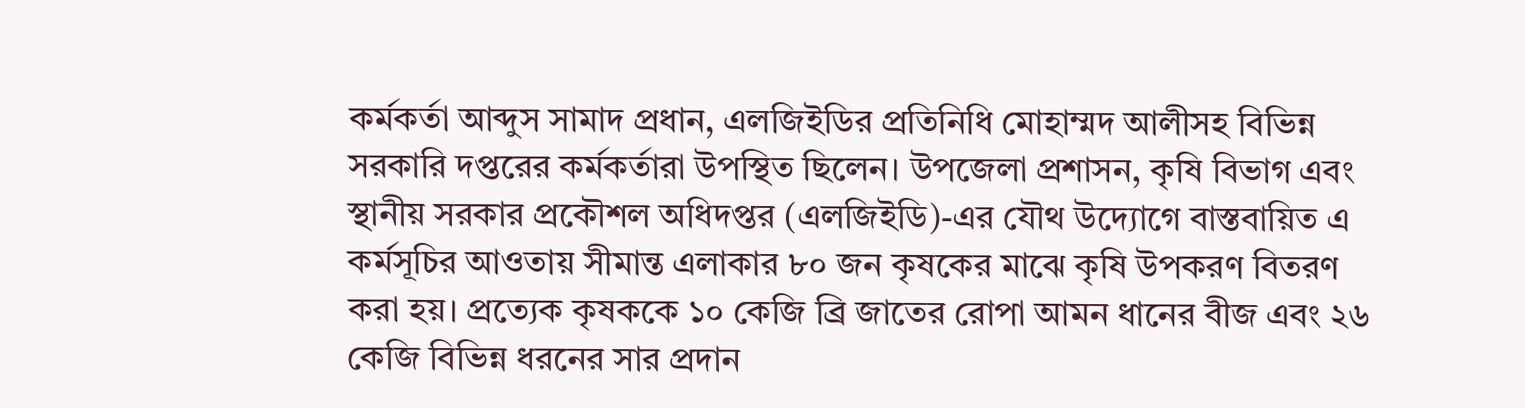কর্মকর্তা আব্দুস সামাদ প্রধান, এলজিইডির প্রতিনিধি মোহাম্মদ আলীসহ বিভিন্ন সরকারি দপ্তরের কর্মকর্তারা উপস্থিত ছিলেন। উপজেলা প্রশাসন, কৃষি বিভাগ এবং স্থানীয় সরকার প্রকৌশল অধিদপ্তর (এলজিইডি)-এর যৌথ উদ্যোগে বাস্তবায়িত এ কর্মসূচির আওতায় সীমান্ত এলাকার ৮০ জন কৃষকের মাঝে কৃষি উপকরণ বিতরণ করা হয়। প্রত্যেক কৃষককে ১০ কেজি ব্রি জাতের রোপা আমন ধানের বীজ এবং ২৬ কেজি বিভিন্ন ধরনের সার প্রদান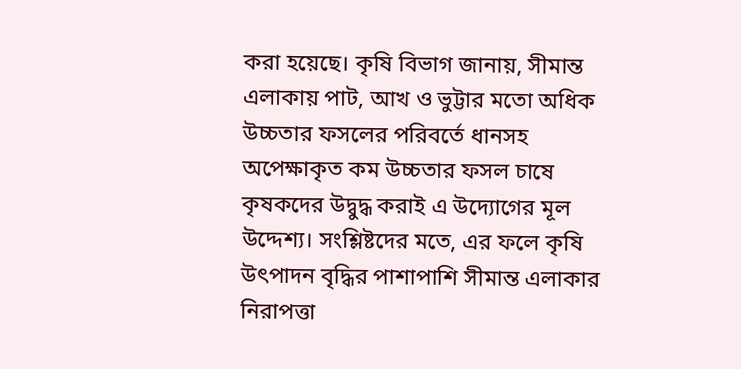করা হয়েছে। কৃষি বিভাগ জানায়, সীমান্ত এলাকায় পাট, আখ ও ভুট্টার মতো অধিক উচ্চতার ফসলের পরিবর্তে ধানসহ অপেক্ষাকৃত কম উচ্চতার ফসল চাষে কৃষকদের উদ্বুদ্ধ করাই এ উদ্যোগের মূল উদ্দেশ্য। সংশ্লিষ্টদের মতে, এর ফলে কৃষি উৎপাদন বৃদ্ধির পাশাপাশি সীমান্ত এলাকার নিরাপত্তা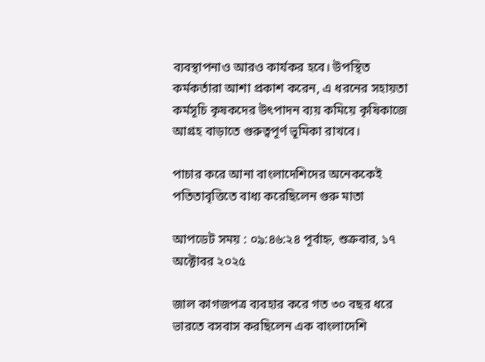ব্যবস্থাপনাও আরও কার্যকর হবে। উপস্থিত কর্মকর্তারা আশা প্রকাশ করেন, এ ধরনের সহায়তা কর্মসূচি কৃষকদের উৎপাদন ব্যয় কমিয়ে কৃষিকাজে আগ্রহ বাড়াতে গুরুত্বপূর্ণ ভূমিকা রাখবে।

পাচার করে আনা বাংলাদেশিদের অনেককেই পতিতাবৃত্তিতে বাধ্য করেছিলেন গুরু মাতা

আপডেট সময় : ০৯:৪৬:২৪ পূর্বাহ্ন, শুক্রবার, ১৭ অক্টোবর ২০২৫

জাল কাগজপত্র ব্যবহার করে গত ৩০ বছর ধরে ভারতে বসবাস করছিলেন এক বাংলাদেশি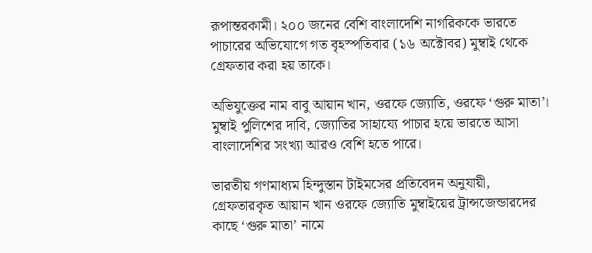রূপান্তরকামী। ২০০ জনের বেশি বাংলাদেশি নাগরিককে ভারতে পাচারের অভিযোগে গত বৃহস্পতিবার (১৬ অক্টোবর) মুম্বাই থেকে গ্রেফতার করা হয় তাকে।

অভিযুক্তের নাম বাবু আয়ান খান, ওরফে জ্যোতি, ওরফে ‘গুরু মাতা’। মুম্বাই পুলিশের দাবি, জ্যোতির সাহায্যে পাচার হয়ে ভারতে আসা বাংলাদেশির সংখ্যা আরও বেশি হতে পারে।

ভারতীয় গণমাধ্যম হিন্দুস্তান টাইমসের প্রতিবেদন অনুযায়ী, গ্রেফতারকৃত আয়ান খান ওরফে জ্যোতি মুম্বাইয়ের ট্রান্সজেন্ডারদের কাছে ‘গুরু মাতা’ নামে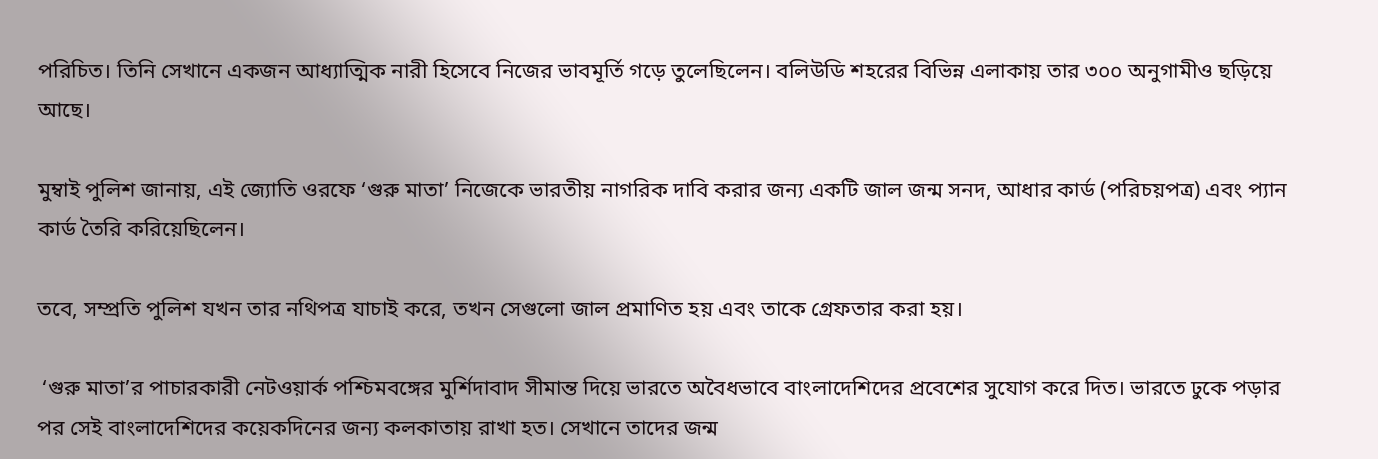পরিচিত। তিনি সেখানে একজন আধ্যাত্মিক নারী হিসেবে নিজের ভাবমূর্তি গড়ে তুলেছিলেন। বলিউডি শহরের বিভিন্ন এলাকায় তার ৩০০ অনুগামীও ছড়িয়ে আছে।

মুম্বাই পুলিশ জানায়, এই জ্যোতি ওরফে ‘গুরু মাতা’ নিজেকে ভারতীয় নাগরিক দাবি করার জন্য একটি জাল জন্ম সনদ, আধার কার্ড (পরিচয়পত্র) এবং প্যান কার্ড তৈরি করিয়েছিলেন।

তবে, সম্প্রতি পুলিশ যখন তার নথিপত্র যাচাই করে, তখন সেগুলো জাল প্রমাণিত হয় এবং তাকে গ্রেফতার করা হয়।

 ‘গুরু মাতা’র পাচারকারী নেটওয়ার্ক পশ্চিমবঙ্গের মুর্শিদাবাদ সীমান্ত দিয়ে ভারতে অবৈধভাবে বাংলাদেশিদের প্রবেশের সুযোগ করে দিত। ভারতে ঢুকে পড়ার পর সেই বাংলাদেশিদের কয়েকদিনের জন্য কলকাতায় রাখা হত। সেখানে তাদের জন্ম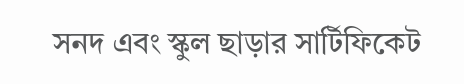সনদ এবং স্কুল ছাড়ার সার্টিফিকেট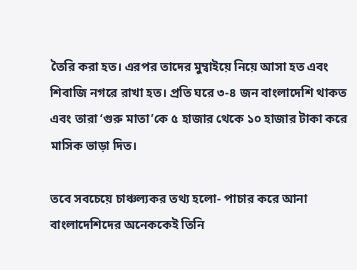তৈরি করা হত। এরপর তাদের মুম্বাইয়ে নিয়ে আসা হত এবং শিবাজি নগরে রাখা হত। প্রতি ঘরে ৩-৪ জন বাংলাদেশি থাকত এবং তারা ‘গুরু মাতা’কে ৫ হাজার থেকে ১০ হাজার টাকা করে মাসিক ভাড়া দিত।

তবে সবচেয়ে চাঞ্চল্যকর তথ্য হলো- পাচার করে আনা বাংলাদেশিদের অনেককেই তিনি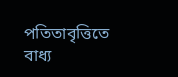পতিতাবৃত্তিতে বাধ্য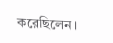করেছিলেন।